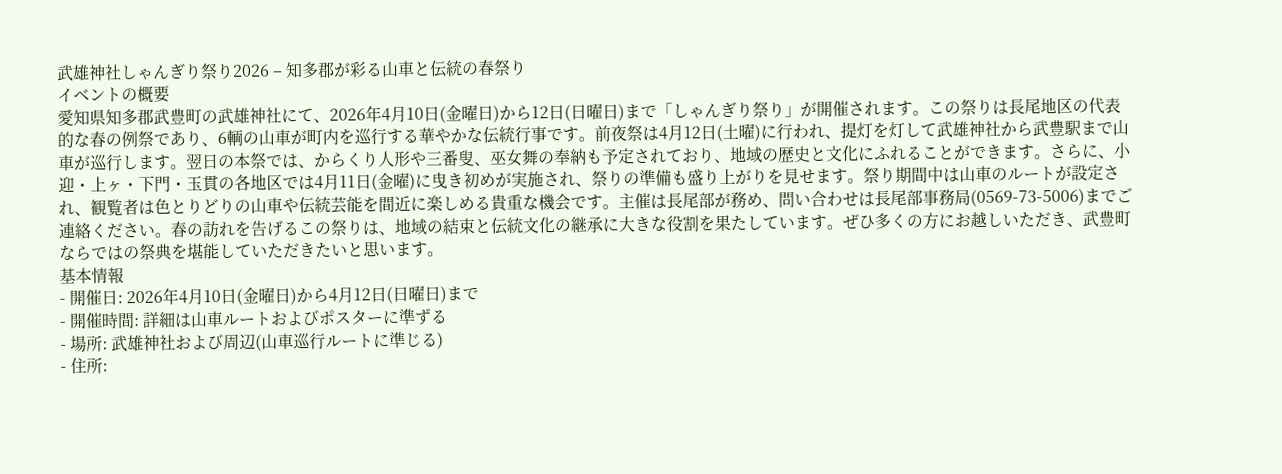武雄神社しゃんぎり祭り2026 – 知多郡が彩る山車と伝統の春祭り
イベントの概要
愛知県知多郡武豊町の武雄神社にて、2026年4月10日(金曜日)から12日(日曜日)まで「しゃんぎり祭り」が開催されます。この祭りは長尾地区の代表的な春の例祭であり、6輌の山車が町内を巡行する華やかな伝統行事です。前夜祭は4月12日(土曜)に行われ、提灯を灯して武雄神社から武豊駅まで山車が巡行します。翌日の本祭では、からくり人形や三番叟、巫女舞の奉納も予定されており、地域の歴史と文化にふれることができます。さらに、小迎・上ヶ・下門・玉貫の各地区では4月11日(金曜)に曳き初めが実施され、祭りの準備も盛り上がりを見せます。祭り期間中は山車のルートが設定され、観覧者は色とりどりの山車や伝統芸能を間近に楽しめる貴重な機会です。主催は長尾部が務め、問い合わせは長尾部事務局(0569-73-5006)までご連絡ください。春の訪れを告げるこの祭りは、地域の結束と伝統文化の継承に大きな役割を果たしています。ぜひ多くの方にお越しいただき、武豊町ならではの祭典を堪能していただきたいと思います。
基本情報
- 開催日: 2026年4月10日(金曜日)から4月12日(日曜日)まで
- 開催時間: 詳細は山車ルートおよびポスターに準ずる
- 場所: 武雄神社および周辺(山車巡行ルートに準じる)
- 住所: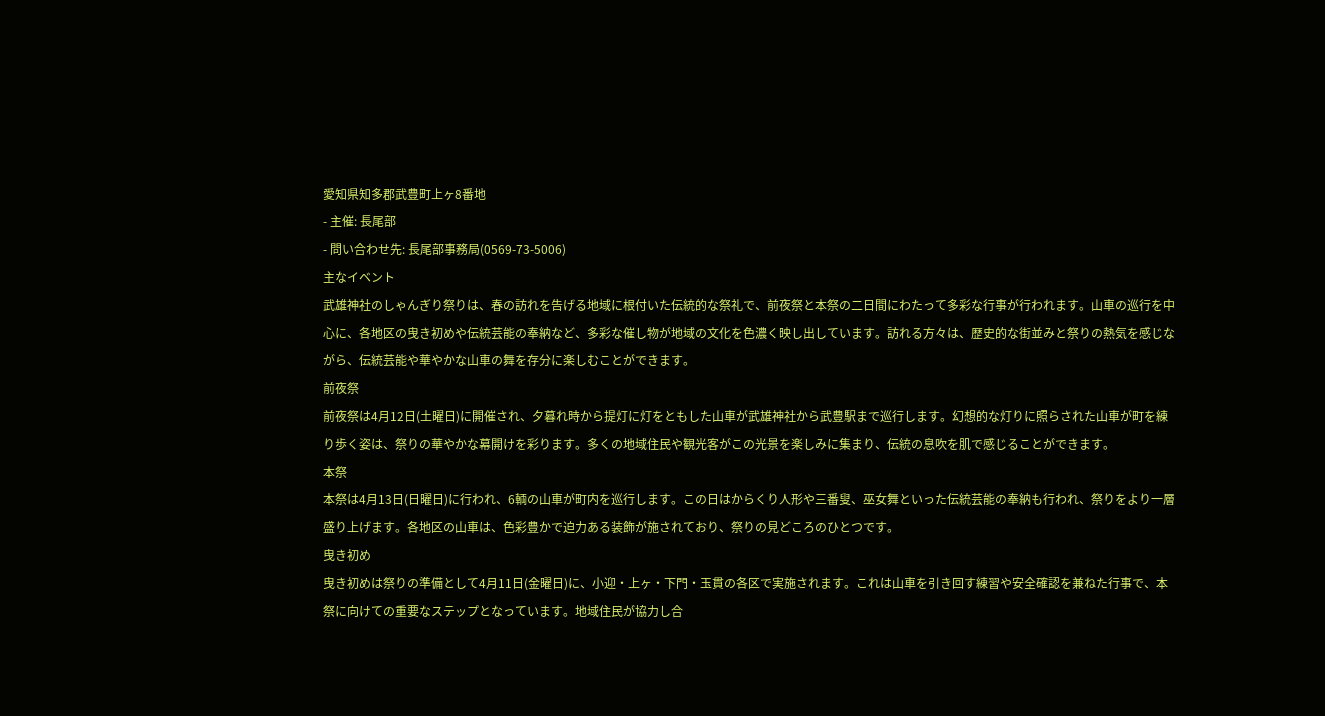愛知県知多郡武豊町上ヶ8番地
- 主催: 長尾部
- 問い合わせ先: 長尾部事務局(0569-73-5006)
主なイベント
武雄神社のしゃんぎり祭りは、春の訪れを告げる地域に根付いた伝統的な祭礼で、前夜祭と本祭の二日間にわたって多彩な行事が行われます。山車の巡行を中心に、各地区の曳き初めや伝統芸能の奉納など、多彩な催し物が地域の文化を色濃く映し出しています。訪れる方々は、歴史的な街並みと祭りの熱気を感じながら、伝統芸能や華やかな山車の舞を存分に楽しむことができます。
前夜祭
前夜祭は4月12日(土曜日)に開催され、夕暮れ時から提灯に灯をともした山車が武雄神社から武豊駅まで巡行します。幻想的な灯りに照らされた山車が町を練り歩く姿は、祭りの華やかな幕開けを彩ります。多くの地域住民や観光客がこの光景を楽しみに集まり、伝統の息吹を肌で感じることができます。
本祭
本祭は4月13日(日曜日)に行われ、6輌の山車が町内を巡行します。この日はからくり人形や三番叟、巫女舞といった伝統芸能の奉納も行われ、祭りをより一層盛り上げます。各地区の山車は、色彩豊かで迫力ある装飾が施されており、祭りの見どころのひとつです。
曳き初め
曳き初めは祭りの準備として4月11日(金曜日)に、小迎・上ヶ・下門・玉貫の各区で実施されます。これは山車を引き回す練習や安全確認を兼ねた行事で、本祭に向けての重要なステップとなっています。地域住民が協力し合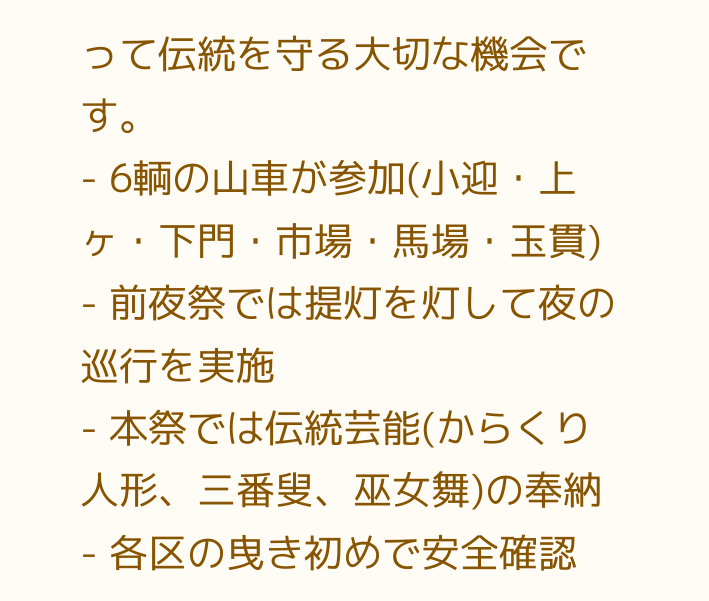って伝統を守る大切な機会です。
- 6輌の山車が参加(小迎・上ヶ・下門・市場・馬場・玉貫)
- 前夜祭では提灯を灯して夜の巡行を実施
- 本祭では伝統芸能(からくり人形、三番叟、巫女舞)の奉納
- 各区の曳き初めで安全確認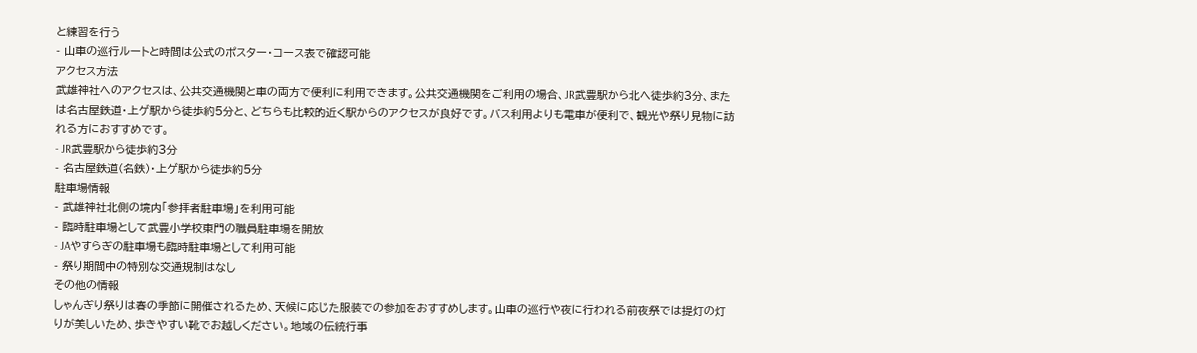と練習を行う
- 山車の巡行ルートと時間は公式のポスター・コース表で確認可能
アクセス方法
武雄神社へのアクセスは、公共交通機関と車の両方で便利に利用できます。公共交通機関をご利用の場合、JR武豊駅から北へ徒歩約3分、または名古屋鉄道・上ゲ駅から徒歩約5分と、どちらも比較的近く駅からのアクセスが良好です。バス利用よりも電車が便利で、観光や祭り見物に訪れる方におすすめです。
- JR武豊駅から徒歩約3分
- 名古屋鉄道(名鉄)・上ゲ駅から徒歩約5分
駐車場情報
- 武雄神社北側の境内「参拝者駐車場」を利用可能
- 臨時駐車場として武豊小学校東門の職員駐車場を開放
- JAやすらぎの駐車場も臨時駐車場として利用可能
- 祭り期間中の特別な交通規制はなし
その他の情報
しゃんぎり祭りは春の季節に開催されるため、天候に応じた服装での参加をおすすめします。山車の巡行や夜に行われる前夜祭では提灯の灯りが美しいため、歩きやすい靴でお越しください。地域の伝統行事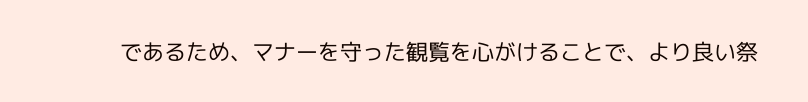であるため、マナーを守った観覧を心がけることで、より良い祭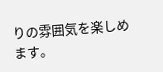りの雰囲気を楽しめます。